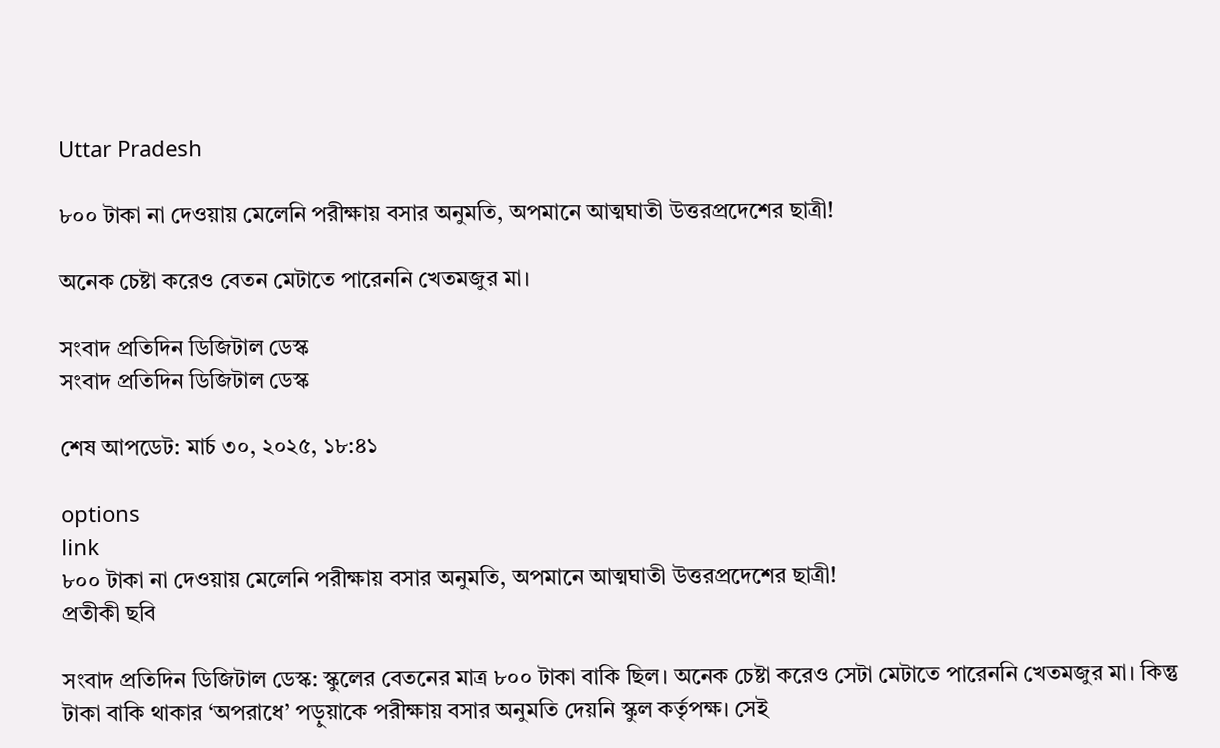Uttar Pradesh

৮০০ টাকা না দেওয়ায় মেলেনি পরীক্ষায় বসার অনুমতি, অপমানে আত্মঘাতী উত্তরপ্রদেশের ছাত্রী!

অনেক চেষ্টা করেও বেতন মেটাতে পারেননি খেতমজুর মা।

সংবাদ প্রতিদিন ডিজিটাল ডেস্ক
সংবাদ প্রতিদিন ডিজিটাল ডেস্ক

শেষ আপডেট: মার্চ ৩০, ২০২৫, ১৮:৪১

options
link
৮০০ টাকা না দেওয়ায় মেলেনি পরীক্ষায় বসার অনুমতি, অপমানে আত্মঘাতী উত্তরপ্রদেশের ছাত্রী!
প্রতীকী ছবি

সংবাদ প্রতিদিন ডিজিটাল ডেস্ক: স্কুলের বেতনের মাত্র ৮০০ টাকা বাকি ছিল। অনেক চেষ্টা করেও সেটা মেটাতে পারেননি খেতমজুর মা। কিন্তু টাকা বাকি থাকার ‘অপরাধে’ পড়ুয়াকে পরীক্ষায় বসার অনুমতি দেয়নি স্কুল কর্তৃপক্ষ। সেই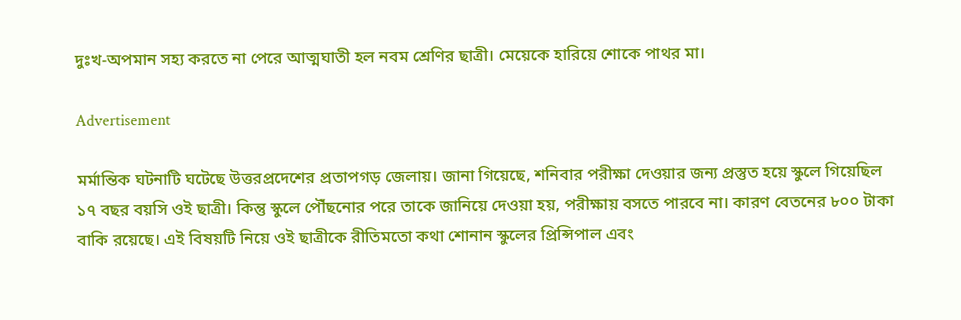দুঃখ-অপমান সহ্য করতে না পেরে আত্মঘাতী হল নবম শ্রেণির ছাত্রী। মেয়েকে হারিয়ে শোকে পাথর মা।

Advertisement

মর্মান্তিক ঘটনাটি ঘটেছে উত্তরপ্রদেশের প্রতাপগড় জেলায়। জানা গিয়েছে, শনিবার পরীক্ষা দেওয়ার জন্য প্রস্তুত হয়ে স্কুলে গিয়েছিল ১৭ বছর বয়সি ওই ছাত্রী। কিন্তু স্কুলে পৌঁছনোর পরে তাকে জানিয়ে দেওয়া হয়, পরীক্ষায় বসতে পারবে না। কারণ বেতনের ৮০০ টাকা বাকি রয়েছে। এই বিষয়টি নিয়ে ওই ছাত্রীকে রীতিমতো কথা শোনান স্কুলের প্রিন্সিপাল এবং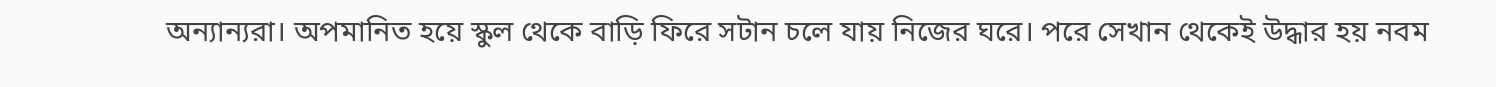অন্যান্যরা। অপমানিত হয়ে স্কুল থেকে বাড়ি ফিরে সটান চলে যায় নিজের ঘরে। পরে সেখান থেকেই উদ্ধার হয় নবম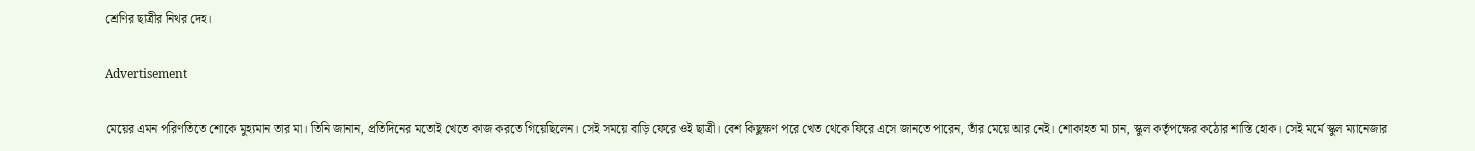শ্রেণির ছাত্রীর নিথর দেহ।

Advertisement

মেয়ের এমন পরিণতিতে শোকে মুহ্যমান তার মা। তিনি জানান, প্রতিদিনের মতোই খেতে কাজ করতে গিয়েছিলেন। সেই সময়ে বাড়ি ফেরে ওই ছাত্রী। বেশ কিছুক্ষণ পরে খেত থেকে ফিরে এসে জানতে পারেন, তাঁর মেয়ে আর নেই। শোকাহত মা চান, স্কুল কর্তৃপক্ষের কঠোর শাস্তি হোক। সেই মর্মে স্কুল ম্যানেজার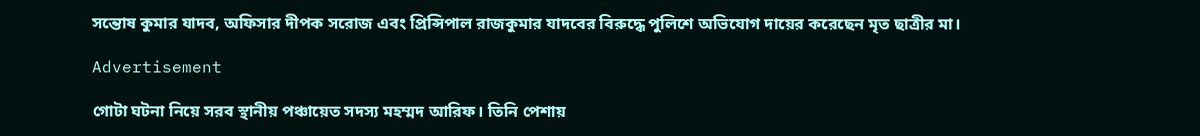সন্তোষ কুমার যাদব, অফিসার দীপক সরোজ এবং প্রিন্সিপাল রাজকুমার যাদবের বিরুদ্ধে পুলিশে অভিযোগ দায়ের করেছেন মৃত ছাত্রীর মা।

Advertisement

গোটা ঘটনা নিয়ে সরব স্থানীয় পঞ্চায়েত সদস্য মহম্মদ আরিফ। তিনি পেশায়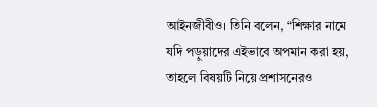আইনজীবীও। তিনি বলেন, “শিক্ষার নামে যদি পড়ুয়াদের এইভাবে অপমান করা হয়, তাহলে বিষয়টি নিয়ে প্রশাসনেরও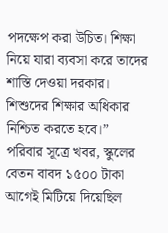পদক্ষেপ করা উচিত। শিক্ষা নিয়ে যারা ব্যবসা করে তাদের শাস্তি দেওয়া দরকার। শিশুদের শিক্ষার অধিকার নিশ্চিত করতে হবে।” পরিবার সূত্রে খবর, স্কুলের বেতন বাবদ ১৫০০ টাকা আগেই মিটিয়ে দিয়েছিল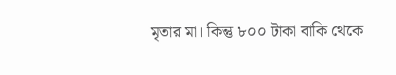মৃতার মা। কিন্তু ৮০০ টাকা বাকি থেকে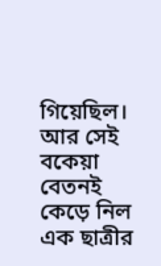গিয়েছিল। আর সেই বকেয়া বেতনই কেড়ে নিল এক ছাত্রীর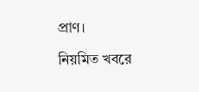প্রাণ।

নিয়মিত খবরে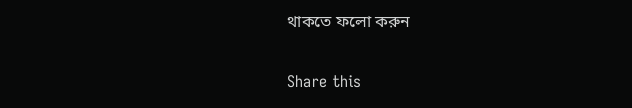থাকতে ফলো করুন

Share this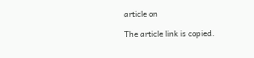article on

The article link is copied.